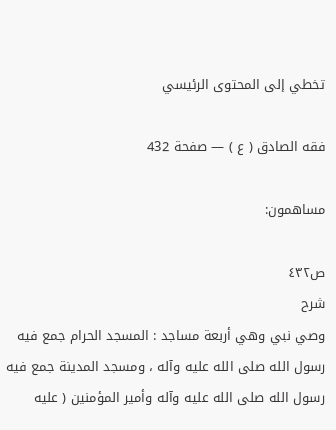تخطي إلى المحتوى الرئيسي

فقه الصادق ( ع ) — صفحة 432

مساهمون:

ص٤٣٢
شرح
وصي نبي وهي أربعة مساجد : المسجد الحرام جمع فيه رسول الله صلى الله عليه وآله ، ومسجد المدينة جمع فيه رسول الله صلى الله عليه وآله وأمير المؤمنين ( عليه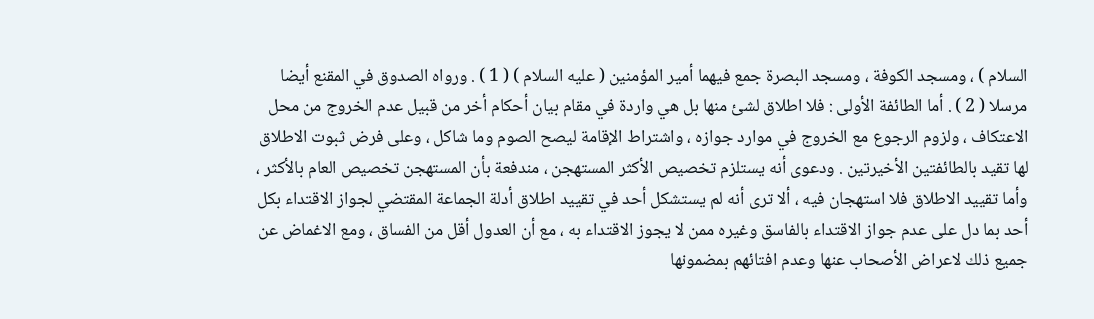السلام ) ، ومسجد الكوفة ، ومسجد البصرة جمع فيهما أمير المؤمنين ( عليه السلام ) ( 1 ) . ورواه الصدوق في المقنع أيضا مرسلا ( 2 ) . أما الطائفة الأولى : فلا اطلاق لشئ منها بل هي واردة في مقام بيان أحكام أخر من قبيل عدم الخروج من محل الاعتكاف ، ولزوم الرجوع مع الخروج في موارد جوازه ، واشتراط الإقامة ليصح الصوم وما شاكل ، وعلى فرض ثبوت الاطلاق لها تقيد بالطائفتين الأخيرتين . ودعوى أنه يستلزم تخصيص الأكثر المستهجن ، مندفعة بأن المستهجن تخصيص العام بالأكثر ، وأما تقييد الاطلاق فلا استهجان فيه ، ألا ترى أنه لم يستشكل أحد في تقييد اطلاق أدلة الجماعة المقتضي لجواز الاقتداء بكل أحد بما دل على عدم جواز الاقتداء بالفاسق وغيره ممن لا يجوز الاقتداء به ، مع أن العدول أقل من الفساق ، ومع الاغماض عن جميع ذلك لاعراض الأصحاب عنها وعدم افتائهم بمضمونها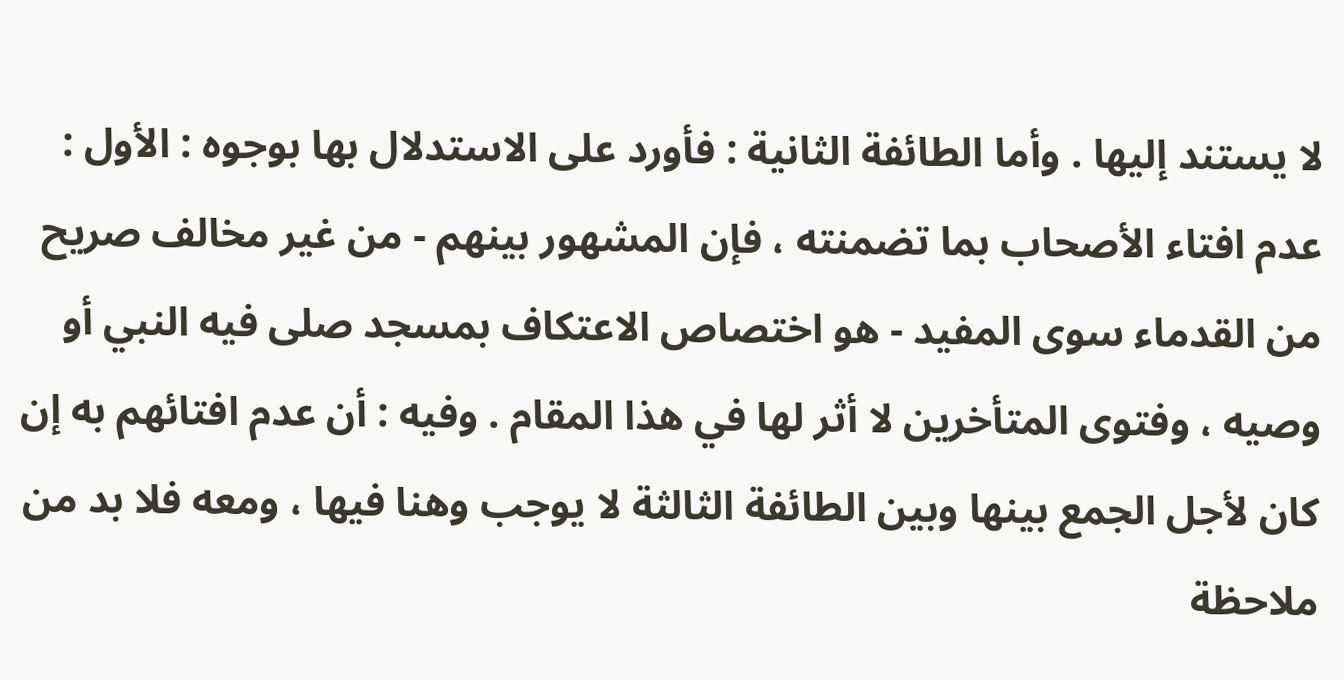لا يستند إليها . وأما الطائفة الثانية : فأورد على الاستدلال بها بوجوه : الأول : عدم افتاء الأصحاب بما تضمنته ، فإن المشهور بينهم - من غير مخالف صريح من القدماء سوى المفيد - هو اختصاص الاعتكاف بمسجد صلى فيه النبي أو وصيه ، وفتوى المتأخرين لا أثر لها في هذا المقام . وفيه : أن عدم افتائهم به إن كان لأجل الجمع بينها وبين الطائفة الثالثة لا يوجب وهنا فيها ، ومعه فلا بد من ملاحظة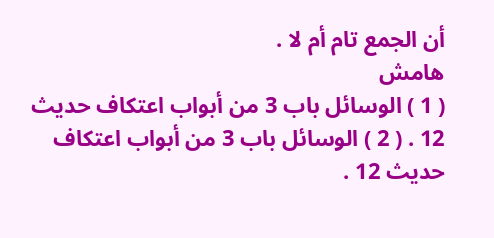أن الجمع تام أم لا .
هامش
( 1 ) الوسائل باب 3 من أبواب اعتكاف حديث 12 . ( 2 ) الوسائل باب 3 من أبواب اعتكاف حديث 12 .